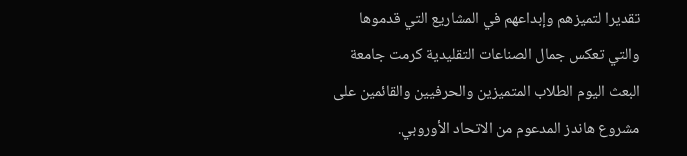تقديرا لتميزهم وإبداعهم في المشاريع التي قدموها والتي تعكس جمال الصناعات التقليدية كرمت جامعة البعث اليوم الطلاب المتميزين والحرفيين والقائمين على مشروع هاندز المدعوم من الاتحاد الأوروبي.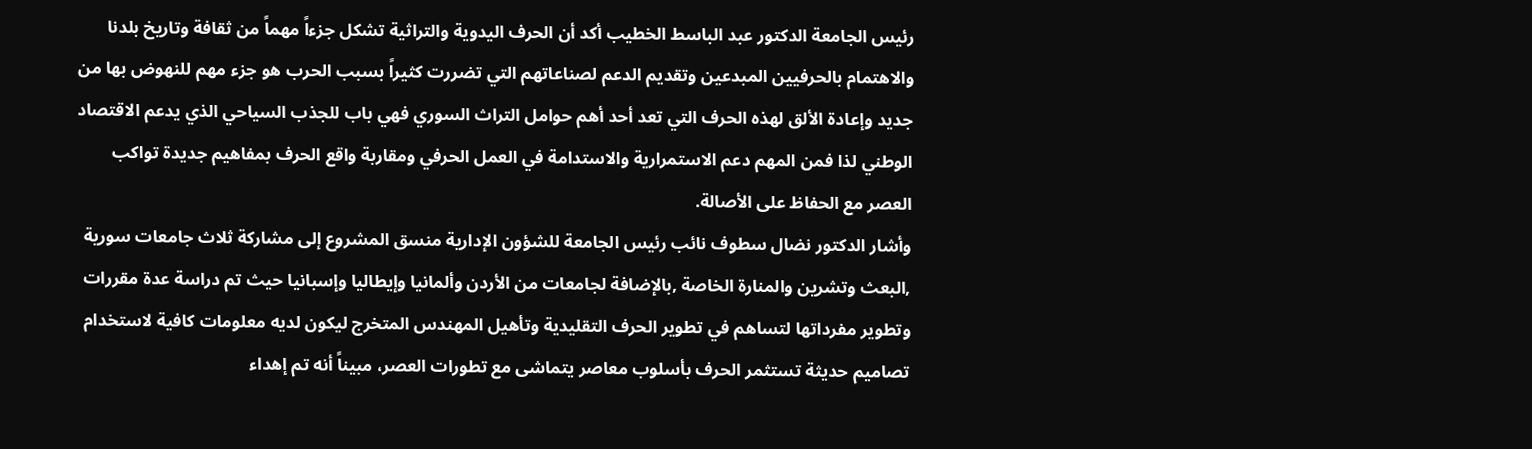رئيس الجامعة الدكتور عبد الباسط الخطيب أكد أن الحرف اليدوية والتراثية تشكل جزءاً مهماً من ثقافة وتاريخ بلدنا والاهتمام بالحرفيين المبدعين وتقديم الدعم لصناعاتهم التي تضررت كثيراً بسبب الحرب هو جزء مهم للنهوض بها من جديد وإعادة الألق لهذه الحرف التي تعد أحد أهم حوامل التراث السوري فهي باب للجذب السياحي الذي يدعم الاقتصاد الوطني لذا فمن المهم دعم الاستمرارية والاستدامة في العمل الحرفي ومقاربة واقع الحرف بمفاهيم جديدة تواكب العصر مع الحفاظ على الأصالة.
وأشار الدكتور نضال سطوف نائب رئيس الجامعة للشؤون الإدارية منسق المشروع إلى مشاركة ثلاث جامعات سورية ,البعث وتشرين والمنارة الخاصة ,بالإضافة لجامعات من الأردن وألمانيا وإيطاليا وإسبانيا حيث تم دراسة عدة مقررات وتطوير مفرداتها لتساهم في تطوير الحرف التقليدية وتأهيل المهندس المتخرج ليكون لديه معلومات كافية لاستخدام تصاميم حديثة تستثمر الحرف بأسلوب معاصر يتماشى مع تطورات العصر، مبيناً أنه تم إهداء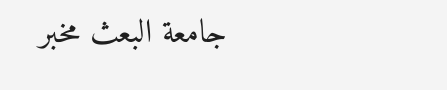جامعة البعث مخبر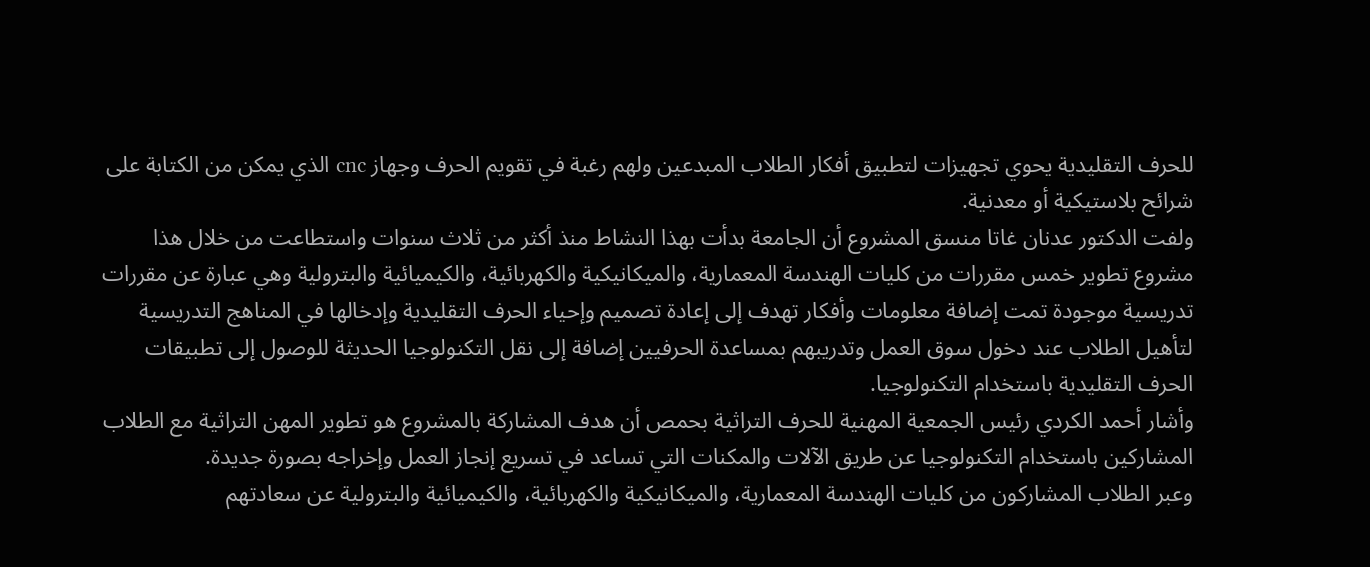للحرف التقليدية يحوي تجهيزات لتطبيق أفكار الطلاب المبدعين ولهم رغبة في تقويم الحرف وجهاز cnc الذي يمكن من الكتابة على شرائح بلاستيكية أو معدنية.
ولفت الدكتور عدنان غاتا منسق المشروع أن الجامعة بدأت بهذا النشاط منذ أكثر من ثلاث سنوات واستطاعت من خلال هذا مشروع تطوير خمس مقررات من كليات الهندسة المعمارية، والميكانيكية والكهربائية، والكيميائية والبترولية وهي عبارة عن مقررات تدريسية موجودة تمت إضافة معلومات وأفكار تهدف إلى إعادة تصميم وإحياء الحرف التقليدية وإدخالها في المناهج التدريسية لتأهيل الطلاب عند دخول سوق العمل وتدريبهم بمساعدة الحرفيين إضافة إلى نقل التكنولوجيا الحديثة للوصول إلى تطبيقات الحرف التقليدية باستخدام التكنولوجيا.
وأشار أحمد الكردي رئيس الجمعية المهنية للحرف التراثية بحمص أن هدف المشاركة بالمشروع هو تطوير المهن التراثية مع الطلاب المشاركين باستخدام التكنولوجيا عن طريق الآلات والمكنات التي تساعد في تسريع إنجاز العمل وإخراجه بصورة جديدة.
وعبر الطلاب المشاركون من كليات الهندسة المعمارية، والميكانيكية والكهربائية، والكيميائية والبترولية عن سعادتهم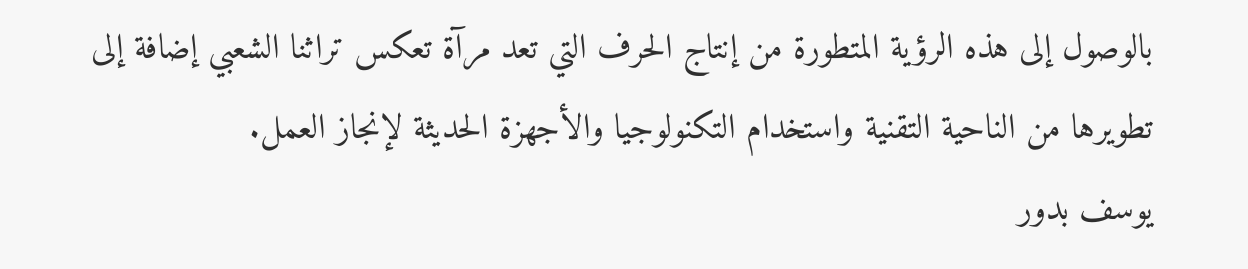بالوصول إلى هذه الرؤية المتطورة من إنتاج الحرف التي تعد مرآة تعكس تراثنا الشعبي إضافة إلى تطويرها من الناحية التقنية واستخدام التكنولوجيا والأجهزة الحديثة لإنجاز العمل.
يوسف بدور